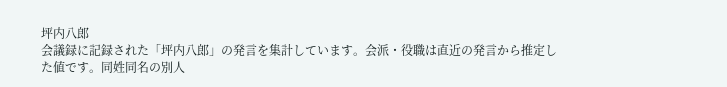坪内八郎
会議録に記録された「坪内八郎」の発言を集計しています。会派・役職は直近の発言から推定した値です。同姓同名の別人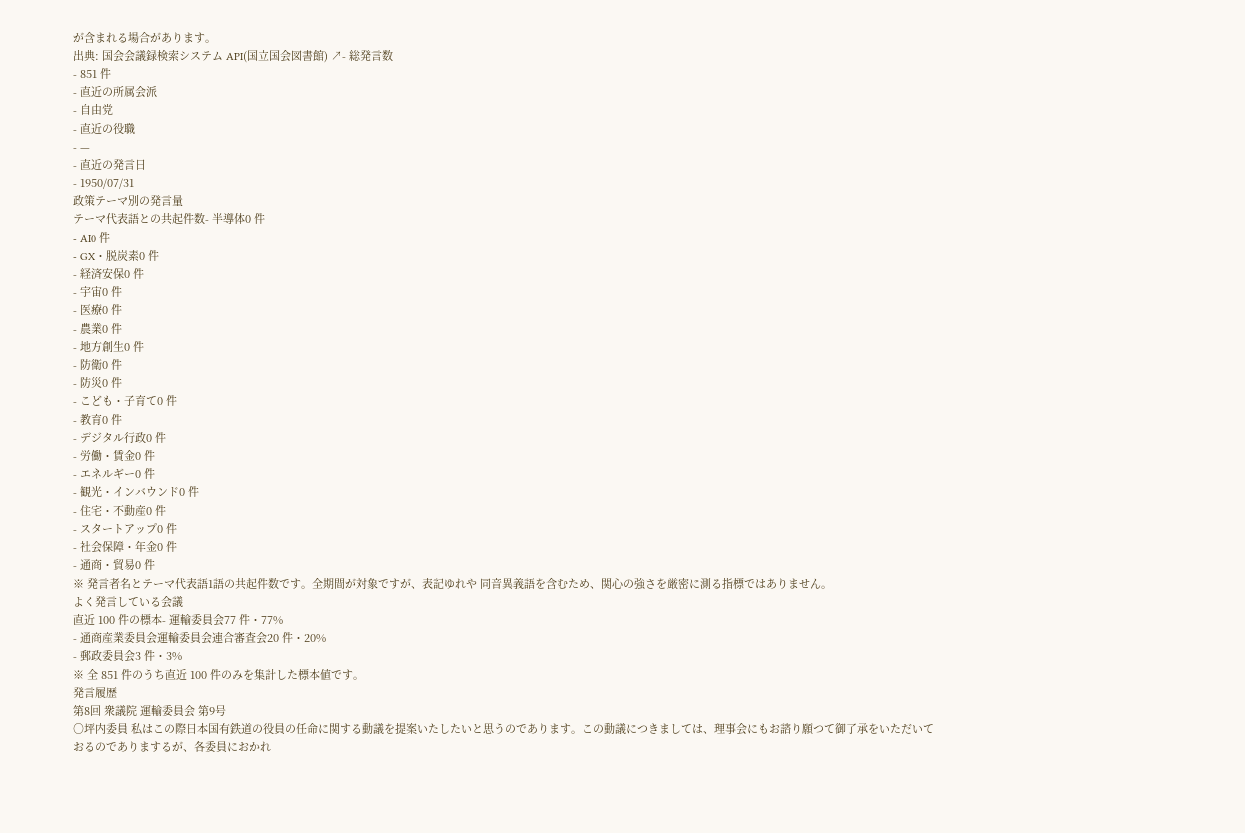が含まれる場合があります。
出典: 国会会議録検索システム API(国立国会図書館) ↗- 総発言数
- 851 件
- 直近の所属会派
- 自由党
- 直近の役職
- —
- 直近の発言日
- 1950/07/31
政策テーマ別の発言量
テーマ代表語との共起件数- 半導体0 件
- AI0 件
- GX・脱炭素0 件
- 経済安保0 件
- 宇宙0 件
- 医療0 件
- 農業0 件
- 地方創生0 件
- 防衛0 件
- 防災0 件
- こども・子育て0 件
- 教育0 件
- デジタル行政0 件
- 労働・賃金0 件
- エネルギー0 件
- 観光・インバウンド0 件
- 住宅・不動産0 件
- スタートアップ0 件
- 社会保障・年金0 件
- 通商・貿易0 件
※ 発言者名とテーマ代表語1語の共起件数です。全期間が対象ですが、表記ゆれや 同音異義語を含むため、関心の強さを厳密に測る指標ではありません。
よく発言している会議
直近 100 件の標本- 運輸委員会77 件・77%
- 通商産業委員会運輸委員会連合審査会20 件・20%
- 郵政委員会3 件・3%
※ 全 851 件のうち直近 100 件のみを集計した標本値です。
発言履歴
第8回 衆議院 運輸委員会 第9号
○坪内委員 私はこの際日本国有鉄道の役員の任命に関する動議を提案いたしたいと思うのであります。この動議につきましては、理事会にもお諮り願つて御了承をいただいておるのでありまするが、各委員におかれ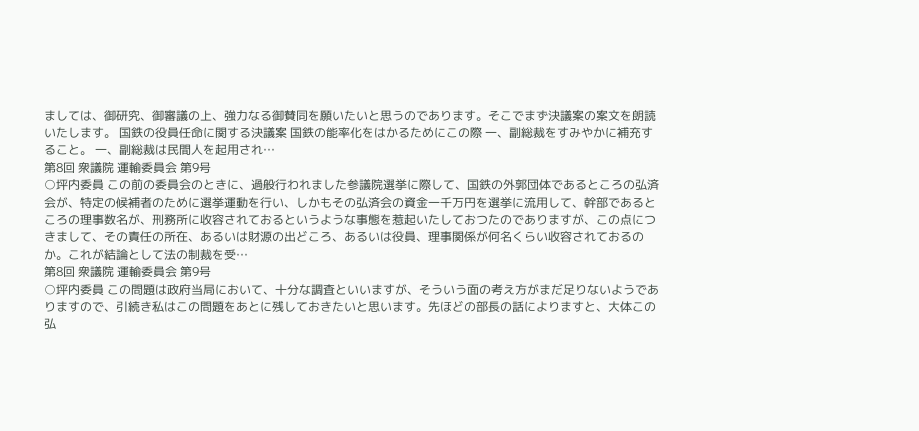ましては、御研究、御審議の上、強力なる御賛同を願いたいと思うのであります。そこでまず決議案の案文を朗読いたします。 国鉄の役員任命に関する決議案 国鉄の能率化をはかるためにこの際 一、副総裁をすみやかに補充すること。 一、副総裁は民間人を起用され…
第8回 衆議院 運輸委員会 第9号
○坪内委員 この前の委員会のときに、過般行われました参議院選挙に際して、国鉄の外郭団体であるところの弘済会が、特定の候補者のために選挙運動を行い、しかもその弘済会の資金一千万円を選挙に流用して、幹部であるところの理事数名が、刑務所に收容されておるというような事態を惹起いたしておつたのでありますが、この点につきまして、その責任の所在、あるいは財源の出どころ、あるいは役員、理事関係が何名くらい收容されておるのか。これが結論として法の制裁を受…
第8回 衆議院 運輸委員会 第9号
○坪内委員 この問題は政府当局において、十分な調査といいますが、そういう面の考え方がまだ足りないようでありますので、引続き私はこの問題をあとに残しておきたいと思います。先ほどの部長の話によりますと、大体この弘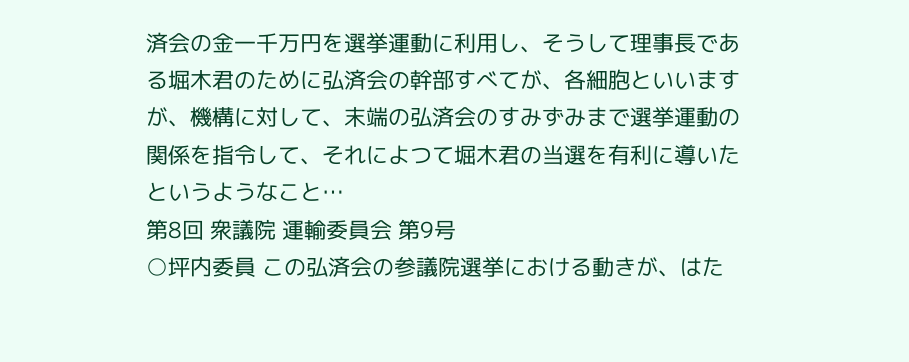済会の金一千万円を選挙運動に利用し、そうして理事長である堀木君のために弘済会の幹部すべてが、各細胞といいますが、機構に対して、末端の弘済会のすみずみまで選挙運動の関係を指令して、それによつて堀木君の当選を有利に導いたというようなこと…
第8回 衆議院 運輸委員会 第9号
○坪内委員 この弘済会の参議院選挙における動きが、はた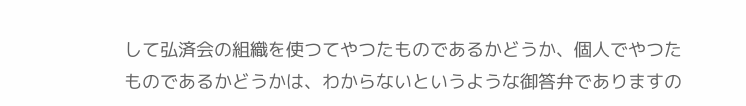して弘済会の組織を使つてやつたものであるかどうか、個人でやつたものであるかどうかは、わからないというような御答弁でありますの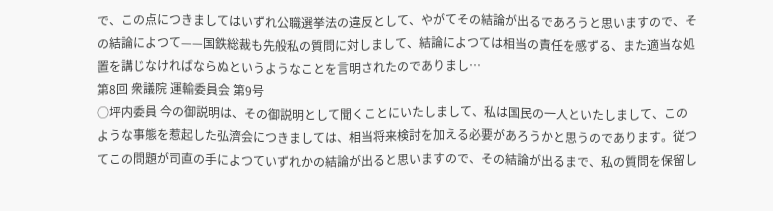で、この点につきましてはいずれ公職選挙法の違反として、やがてその結論が出るであろうと思いますので、その結論によつて——国鉄総裁も先般私の質問に対しまして、結論によつては相当の責任を感ずる、また適当な処置を講じなければならぬというようなことを言明されたのでありまし…
第8回 衆議院 運輸委員会 第9号
○坪内委員 今の御説明は、その御説明として聞くことにいたしまして、私は国民の一人といたしまして、このような事態を惹起した弘濟会につきましては、相当将来検討を加える必要があろうかと思うのであります。従つてこの問題が司直の手によつていずれかの結論が出ると思いますので、その結論が出るまで、私の質問を保留し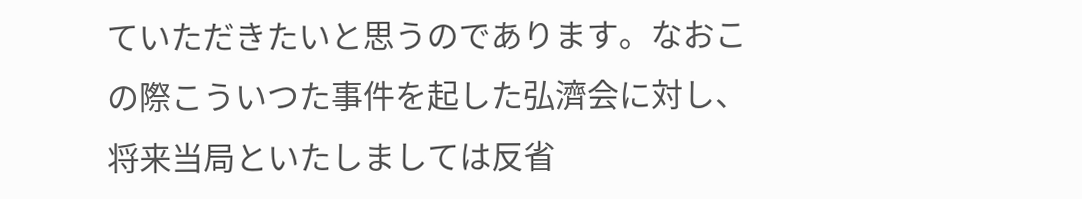ていただきたいと思うのであります。なおこの際こういつた事件を起した弘濟会に対し、将来当局といたしましては反省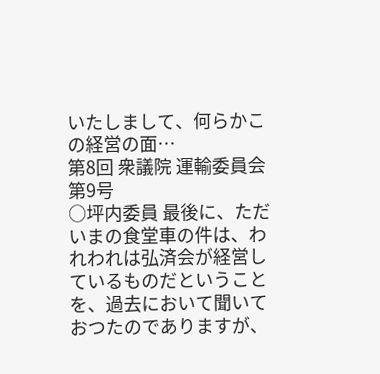いたしまして、何らかこの経営の面…
第8回 衆議院 運輸委員会 第9号
○坪内委員 最後に、ただいまの食堂車の件は、われわれは弘済会が経営しているものだということを、過去において聞いておつたのでありますが、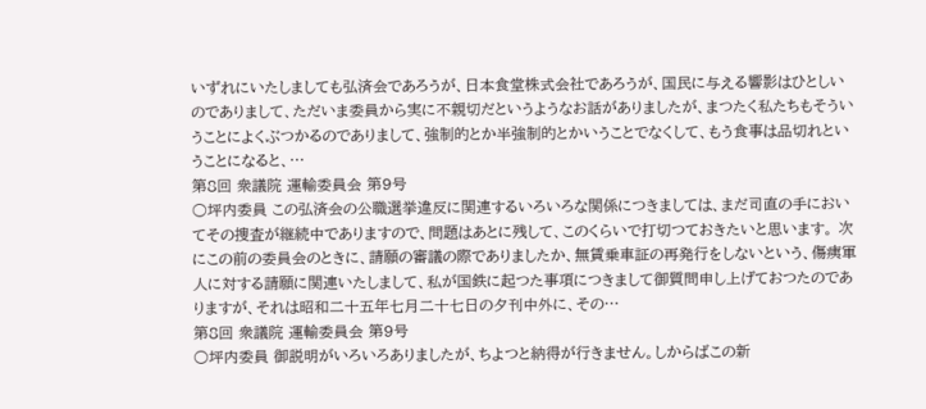いずれにいたしましても弘済会であろうが、日本食堂株式会社であろうが、国民に与える響影はひとしいのでありまして、ただいま委員から実に不親切だというようなお話がありましたが、まつたく私たちもそういうことによくぶつかるのでありまして、強制的とか半強制的とかいうことでなくして、もう食事は品切れということになると、…
第8回 衆議院 運輸委員会 第9号
○坪内委員 この弘済会の公職選挙違反に関連するいろいろな関係につきましては、まだ司直の手においてその捜査が継続中でありますので、問題はあとに残して、このくらいで打切つておきたいと思います。 次にこの前の委員会のときに、請願の審議の際でありましたか、無賃乗車証の再発行をしないという、傷痍軍人に対する請願に関連いたしまして、私が国鉄に起つた事項につきまして御質問申し上げておつたのでありますが、それは昭和二十五年七月二十七日の夕刊中外に、その…
第8回 衆議院 運輸委員会 第9号
○坪内委員 御説明がいろいろありましたが、ちよつと納得が行きません。しからばこの新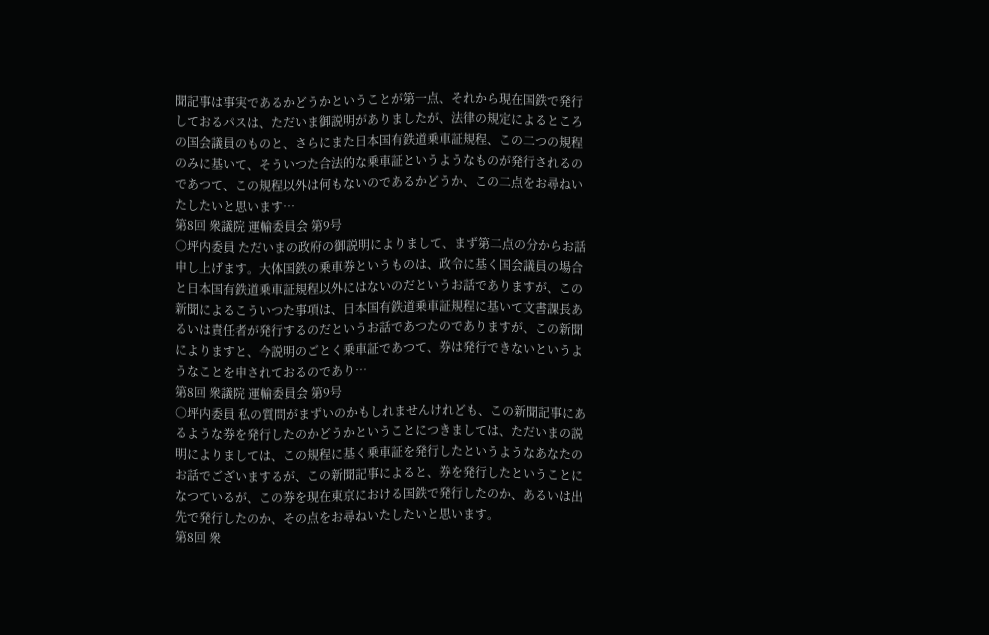聞記事は事実であるかどうかということが第一点、それから現在国鉄で発行しておるパスは、ただいま御説明がありましたが、法律の規定によるところの国会議員のものと、さらにまた日本国有鉄道乗車証規程、この二つの規程のみに基いて、そういつた合法的な乗車証というようなものが発行されるのであつて、この規程以外は何もないのであるかどうか、この二点をお尋ねいたしたいと思います…
第8回 衆議院 運輸委員会 第9号
○坪内委員 ただいまの政府の御説明によりまして、まず第二点の分からお話申し上げます。大体国鉄の乗車券というものは、政令に基く国会議員の場合と日本国有鉄道乗車証規程以外にはないのだというお話でありますが、この新聞によるこういつた事項は、日本国有鉄道乗車証規程に基いて文書課長あるいは責任者が発行するのだというお話であつたのでありますが、この新聞によりますと、今説明のごとく乗車証であつて、券は発行できないというようなことを申されておるのであり…
第8回 衆議院 運輸委員会 第9号
○坪内委員 私の質問がまずいのかもしれませんけれども、この新聞記事にあるような券を発行したのかどうかということにつきましては、ただいまの説明によりましては、この規程に基く乗車証を発行したというようなあなたのお話でございまするが、この新聞記事によると、券を発行したということになつているが、この券を現在東京における国鉄で発行したのか、あるいは出先で発行したのか、その点をお尋ねいたしたいと思います。
第8回 衆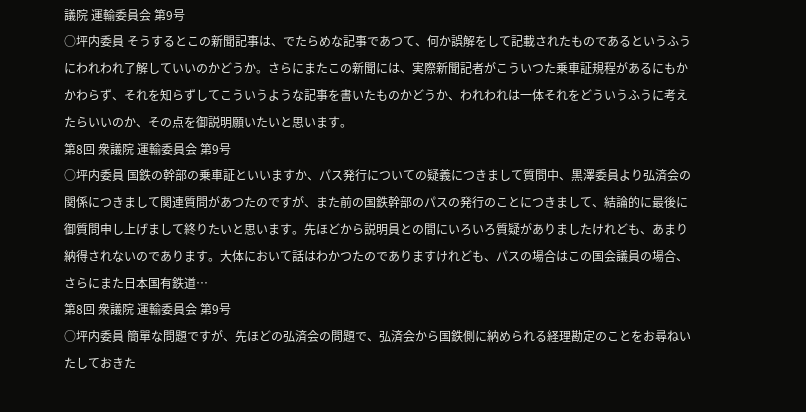議院 運輸委員会 第9号
○坪内委員 そうするとこの新聞記事は、でたらめな記事であつて、何か誤解をして記載されたものであるというふうにわれわれ了解していいのかどうか。さらにまたこの新聞には、実際新聞記者がこういつた乗車証規程があるにもかかわらず、それを知らずしてこういうような記事を書いたものかどうか、われわれは一体それをどういうふうに考えたらいいのか、その点を御説明願いたいと思います。
第8回 衆議院 運輸委員会 第9号
○坪内委員 国鉄の幹部の乗車証といいますか、パス発行についての疑義につきまして質問中、黒澤委員より弘済会の関係につきまして関連質問があつたのですが、また前の国鉄幹部のパスの発行のことにつきまして、結論的に最後に御質問申し上げまして終りたいと思います。先ほどから説明員との間にいろいろ質疑がありましたけれども、あまり納得されないのであります。大体において話はわかつたのでありますけれども、パスの場合はこの国会議員の場合、さらにまた日本国有鉄道…
第8回 衆議院 運輸委員会 第9号
○坪内委員 簡單な問題ですが、先ほどの弘済会の問題で、弘済会から国鉄側に納められる経理勘定のことをお尋ねいたしておきた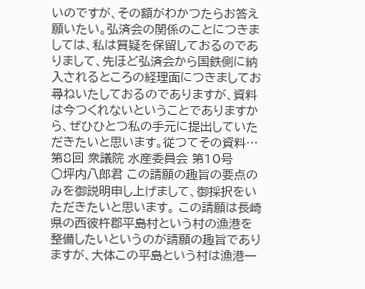いのですが、その額がわかつたらお答え願いたい。弘済会の関係のことにつきましては、私は質疑を保留しておるのでありまして、先ほど弘済会から国鉄側に納入されるところの経理面につきましてお尋ねいたしておるのでありますが、資料は今つくれないということでありますから、ぜひひとつ私の手元に提出していただきたいと思います。従つてその資料…
第8回 衆議院 水産委員会 第10号
○坪内八郎君 この請願の趣旨の要点のみを御説明申し上げまして、御採択をいただきたいと思います。 この請願は長崎県の西彼杵郡平島村という村の漁港を整備したいというのが請願の趣旨でありますが、大体この平島という村は漁港一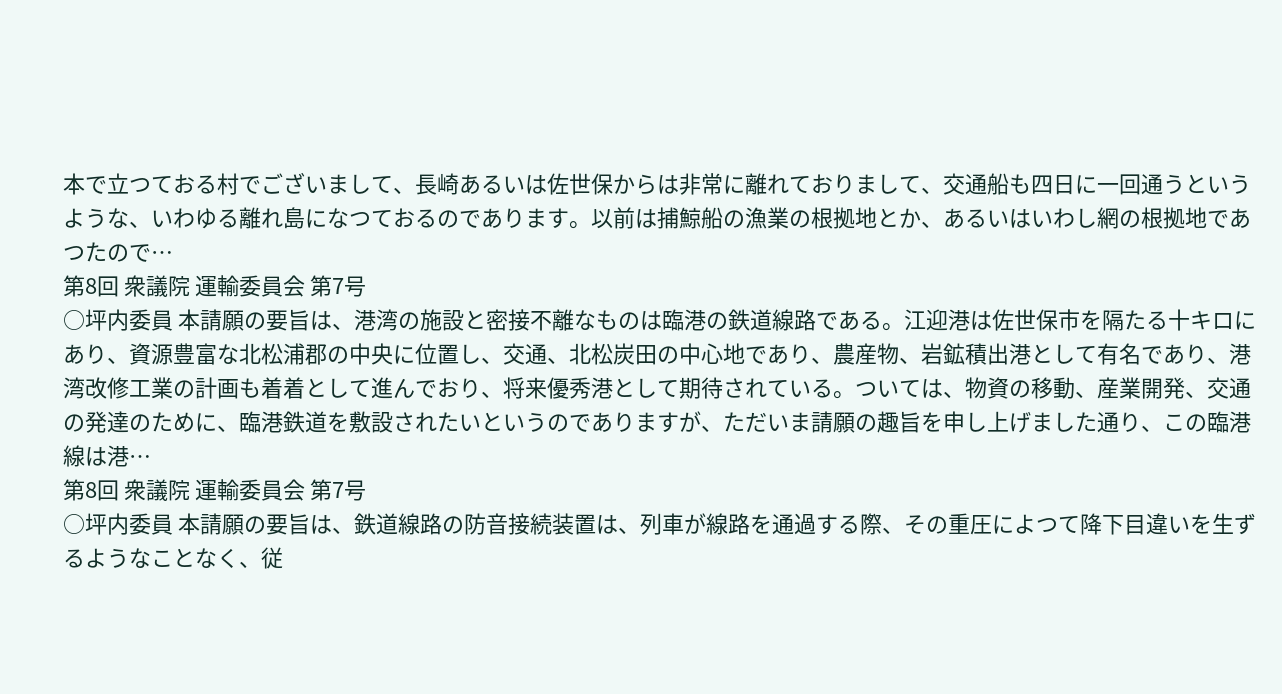本で立つておる村でございまして、長崎あるいは佐世保からは非常に離れておりまして、交通船も四日に一回通うというような、いわゆる離れ島になつておるのであります。以前は捕鯨船の漁業の根拠地とか、あるいはいわし網の根拠地であつたので…
第8回 衆議院 運輸委員会 第7号
○坪内委員 本請願の要旨は、港湾の施設と密接不離なものは臨港の鉄道線路である。江迎港は佐世保市を隔たる十キロにあり、資源豊富な北松浦郡の中央に位置し、交通、北松炭田の中心地であり、農産物、岩鉱積出港として有名であり、港湾改修工業の計画も着着として進んでおり、将来優秀港として期待されている。ついては、物資の移動、産業開発、交通の発達のために、臨港鉄道を敷設されたいというのでありますが、ただいま請願の趣旨を申し上げました通り、この臨港線は港…
第8回 衆議院 運輸委員会 第7号
○坪内委員 本請願の要旨は、鉄道線路の防音接続装置は、列車が線路を通過する際、その重圧によつて降下目違いを生ずるようなことなく、従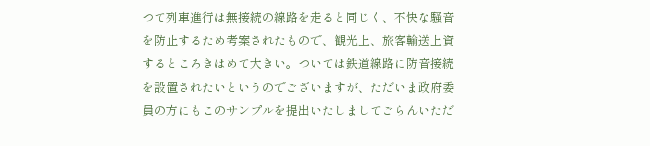つて列車進行は無接続の線路を走ると同じく、不快な騒音を防止するため考案されたもので、観光上、旅客輸送上資するところきはめて大きい。ついては鉄道線路に防音接続を設置されたいというのでございますが、ただいま政府委員の方にもこのサンプルを提出いたしましてごらんいただ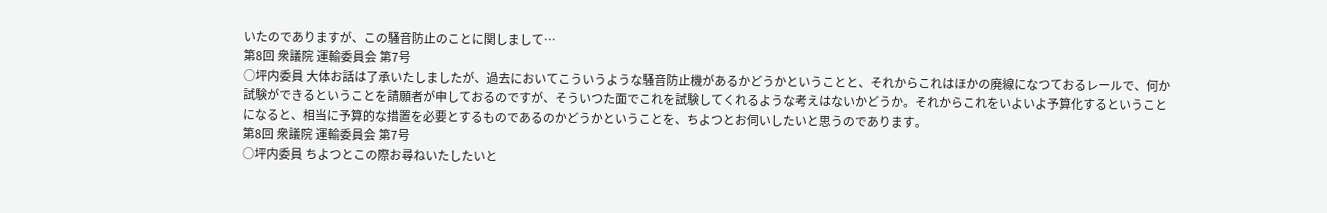いたのでありますが、この騒音防止のことに関しまして…
第8回 衆議院 運輸委員会 第7号
○坪内委員 大体お話は了承いたしましたが、過去においてこういうような騒音防止機があるかどうかということと、それからこれはほかの廃線になつておるレールで、何か試験ができるということを請願者が申しておるのですが、そういつた面でこれを試験してくれるような考えはないかどうか。それからこれをいよいよ予算化するということになると、相当に予算的な措置を必要とするものであるのかどうかということを、ちよつとお伺いしたいと思うのであります。
第8回 衆議院 運輸委員会 第7号
○坪内委員 ちよつとこの際お尋ねいたしたいと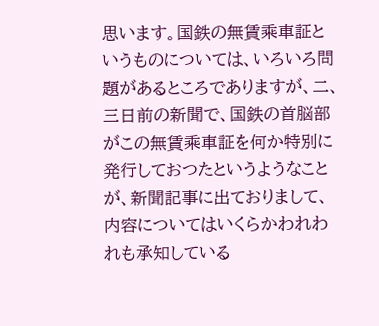思います。国鉄の無賃乘車証というものについては、いろいろ問題があるところでありますが、二、三日前の新聞で、国鉄の首脳部がこの無賃乘車証を何か特別に発行しておつたというようなことが、新聞記事に出ておりまして、内容についてはいくらかわれわれも承知している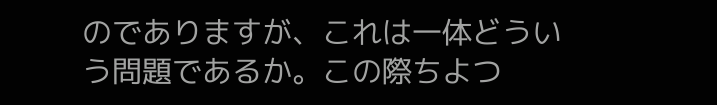のでありますが、これは一体どういう問題であるか。この際ちよつ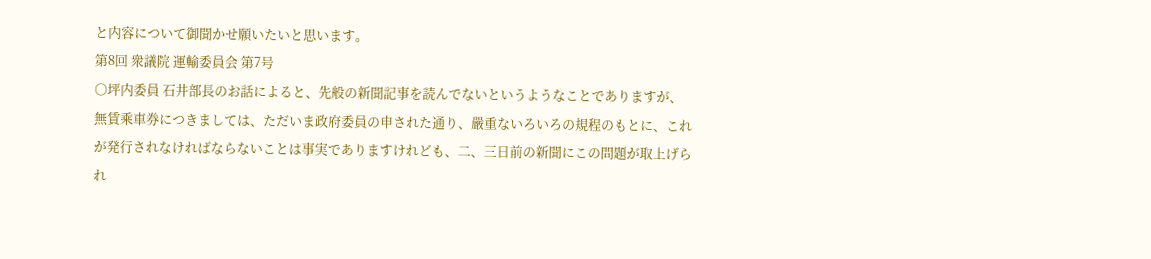と内容について御聞かせ願いたいと思います。
第8回 衆議院 運輸委員会 第7号
○坪内委員 石井部長のお話によると、先般の新聞記事を読んでないというようなことでありますが、無賃乘車券につきましては、ただいま政府委員の申された通り、嚴重ないろいろの規程のもとに、これが発行されなければならないことは事実でありますけれども、二、三日前の新聞にこの問題が取上げられ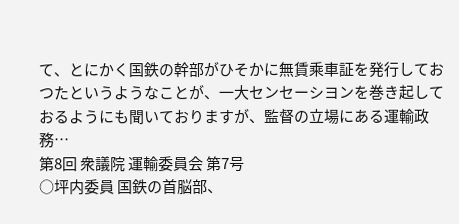て、とにかく国鉄の幹部がひそかに無賃乘車証を発行しておつたというようなことが、一大センセーシヨンを巻き起しておるようにも聞いておりますが、監督の立場にある運輸政務…
第8回 衆議院 運輸委員会 第7号
○坪内委員 国鉄の首脳部、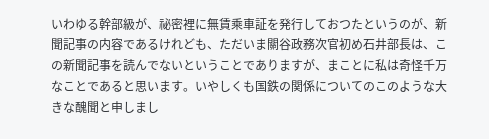いわゆる幹部級が、祕密裡に無賃乘車証を発行しておつたというのが、新聞記事の内容であるけれども、ただいま關谷政務次官初め石井部長は、この新聞記事を読んでないということでありますが、まことに私は奇怪千万なことであると思います。いやしくも国鉄の関係についてのこのような大きな醜聞と申しまし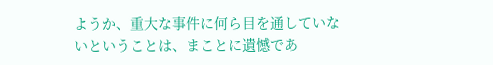ようか、重大な事件に何ら目を通していないということは、まことに遺憾であ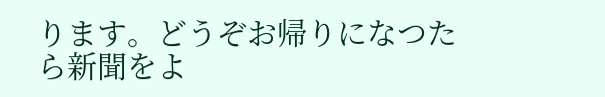ります。どうぞお帰りになつたら新聞をよ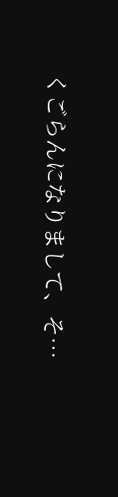くごらんになりまして、そ…